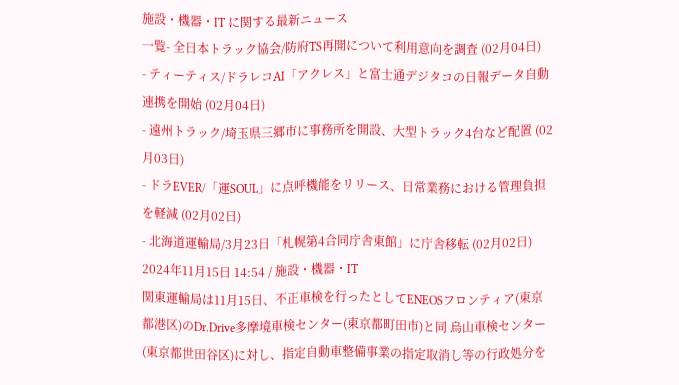施設・機器・IT に関する最新ニュース
一覧- 全日本トラック協会/防府TS再開について利用意向を調査 (02月04日)
- ティーティス/ドラレコAI「アクレス」と富士通デジタコの日報データ自動連携を開始 (02月04日)
- 遠州トラック/埼玉県三郷市に事務所を開設、大型トラック4台など配置 (02月03日)
- ドラEVER/「運SOUL」に点呼機能をリリース、日常業務における管理負担を軽減 (02月02日)
- 北海道運輸局/3月23日「札幌第4合同庁舎東館」に庁舎移転 (02月02日)
2024年11月15日 14:54 / 施設・機器・IT
関東運輸局は11月15日、不正車検を行ったとしてENEOSフロンティア(東京都港区)のDr.Drive多摩境車検センター(東京都町田市)と同 烏山車検センター(東京都世田谷区)に対し、指定自動車整備事業の指定取消し等の行政処分を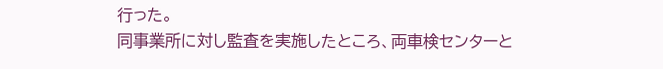行った。
同事業所に対し監査を実施したところ、両車検センターと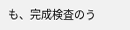も、完成検査のう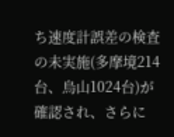ち速度計誤差の検査の未実施(多摩境214台、烏山1024台)が確認され、さらに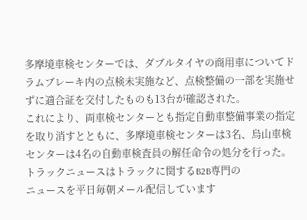多摩境車検センターでは、ダブルタイヤの商用車についてドラムブレーキ内の点検未実施など、点検整備の一部を実施せずに適合証を交付したものも13台が確認された。
これにより、両車検センターとも指定自動車整備事業の指定を取り消すとともに、多摩境車検センターは3名、烏山車検センターは4名の自動車検査員の解任命令の処分を行った。
トラックニュースはトラックに関するB2B専門の
ニュースを平日毎朝メール配信しています